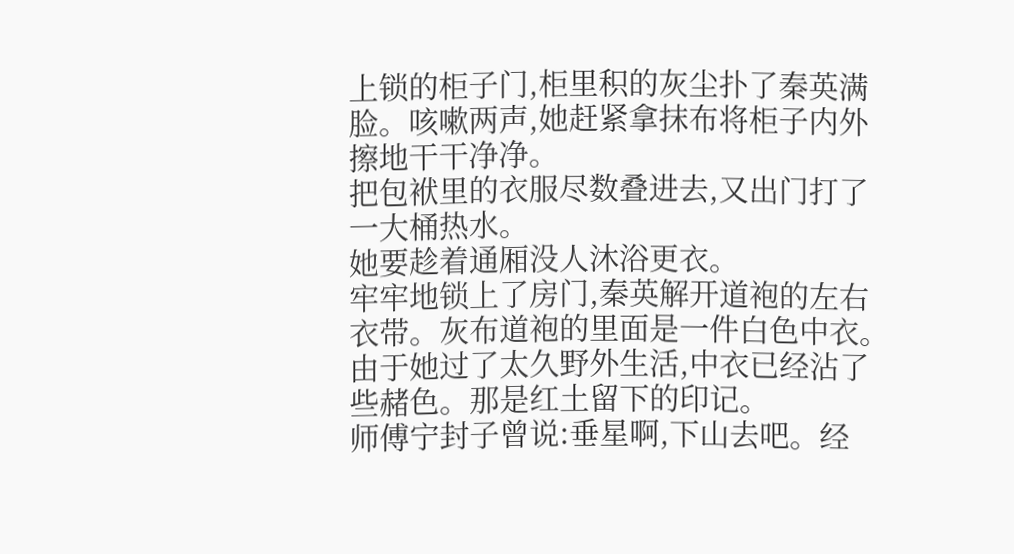上锁的柜子门,柜里积的灰尘扑了秦英满脸。咳嗽两声,她赶紧拿抹布将柜子内外擦地干干净净。
把包袱里的衣服尽数叠进去,又出门打了一大桶热水。
她要趁着通厢没人沐浴更衣。
牢牢地锁上了房门,秦英解开道袍的左右衣带。灰布道袍的里面是一件白色中衣。
由于她过了太久野外生活,中衣已经沾了些赭色。那是红土留下的印记。
师傅宁封子曾说:垂星啊,下山去吧。经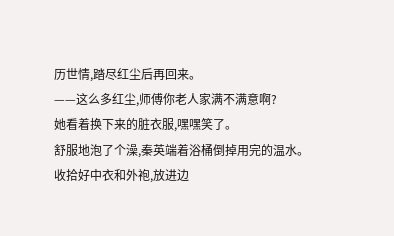历世情,踏尽红尘后再回来。
——这么多红尘,师傅你老人家满不满意啊?
她看着换下来的脏衣服,嘿嘿笑了。
舒服地泡了个澡,秦英端着浴桶倒掉用完的温水。
收拾好中衣和外袍,放进边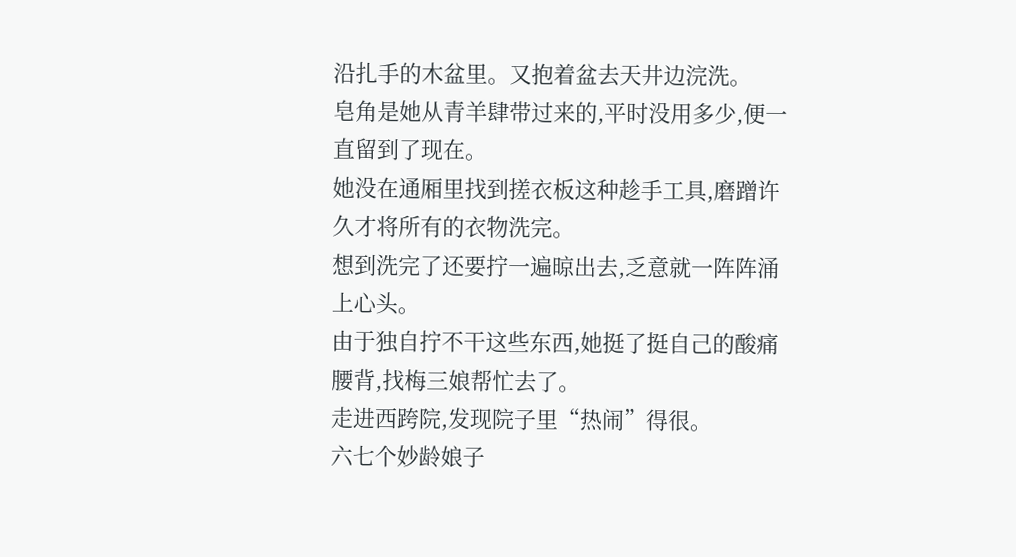沿扎手的木盆里。又抱着盆去天井边浣洗。
皂角是她从青羊肆带过来的,平时没用多少,便一直留到了现在。
她没在通厢里找到搓衣板这种趁手工具,磨蹭许久才将所有的衣物洗完。
想到洗完了还要拧一遍晾出去,乏意就一阵阵涌上心头。
由于独自拧不干这些东西,她挺了挺自己的酸痛腰背,找梅三娘帮忙去了。
走进西跨院,发现院子里“热闹”得很。
六七个妙龄娘子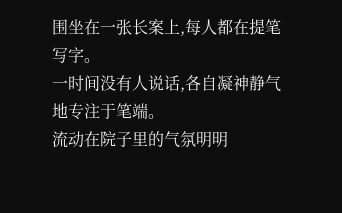围坐在一张长案上,每人都在提笔写字。
一时间没有人说话,各自凝神静气地专注于笔端。
流动在院子里的气氛明明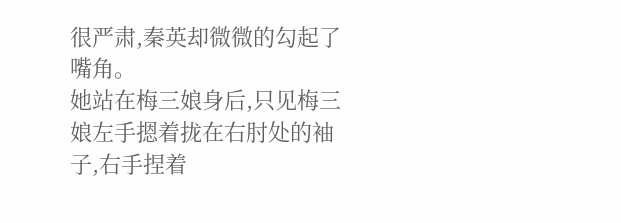很严肃,秦英却微微的勾起了嘴角。
她站在梅三娘身后,只见梅三娘左手摁着拢在右肘处的袖子,右手捏着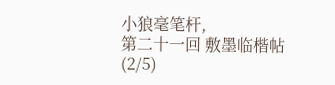小狼毫笔杆,
第二十一回 敷墨临楷帖(2/5)